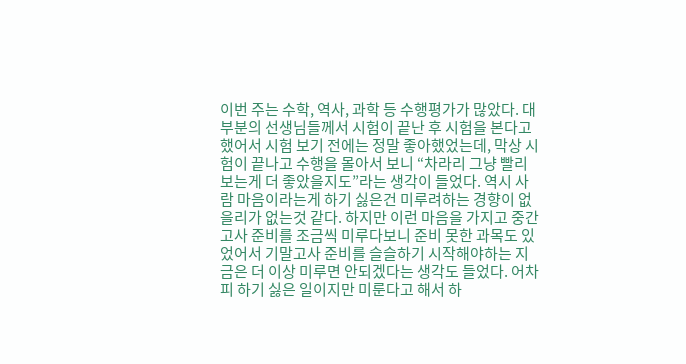이번 주는 수학, 역사, 과학 등 수행평가가 많았다. 대부분의 선생님들께서 시험이 끝난 후 시험을 본다고 했어서 시험 보기 전에는 정말 좋아했었는데, 막상 시험이 끝나고 수행을 몰아서 보니 “차라리 그냥 빨리 보는게 더 좋았을지도”라는 생각이 들었다. 역시 사람 마음이라는게 하기 싫은건 미루려하는 경향이 없을리가 없는것 같다. 하지만 이런 마음을 가지고 중간고사 준비를 조금씩 미루다보니 준비 못한 과목도 있었어서 기말고사 준비를 슬슬하기 시작해야하는 지금은 더 이상 미루면 안되겠다는 생각도 들었다. 어차피 하기 싫은 일이지만 미룬다고 해서 하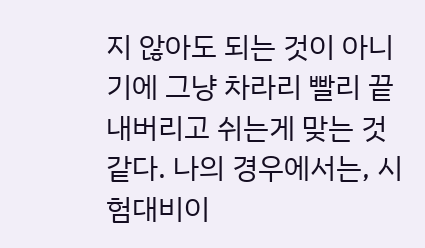지 않아도 되는 것이 아니기에 그냥 차라리 빨리 끝내버리고 쉬는게 맞는 것 같다. 나의 경우에서는, 시험대비이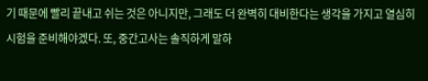기 때문에 빨리 끝내고 쉬는 것은 아니지만, 그래도 더 완벽히 대비한다는 생각을 가지고 열심히 시험을 준비해야겠다. 또, 중간고사는 솔직하게 말하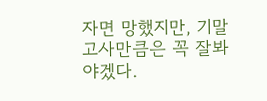자면 망했지만, 기말고사만큼은 꼭 잘봐야겠다.